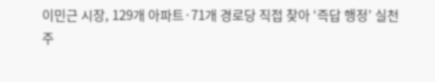이민근 시장, 129개 아파트·71개 경로당 직접 찾아 ‘즉답 행정’ 실천
주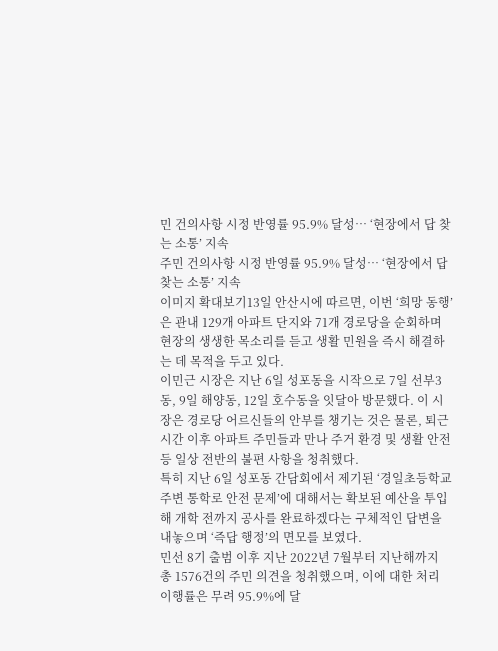민 건의사항 시정 반영률 95.9% 달성… ‘현장에서 답 찾는 소통’ 지속
주민 건의사항 시정 반영률 95.9% 달성… ‘현장에서 답 찾는 소통’ 지속
이미지 확대보기13일 안산시에 따르면, 이번 ‘희망 동행’은 관내 129개 아파트 단지와 71개 경로당을 순회하며 현장의 생생한 목소리를 듣고 생활 민원을 즉시 해결하는 데 목적을 두고 있다.
이민근 시장은 지난 6일 성포동을 시작으로 7일 선부3동, 9일 해양동, 12일 호수동을 잇달아 방문했다. 이 시장은 경로당 어르신들의 안부를 챙기는 것은 물론, 퇴근 시간 이후 아파트 주민들과 만나 주거 환경 및 생활 안전 등 일상 전반의 불편 사항을 청취했다.
특히 지난 6일 성포동 간담회에서 제기된 ‘경일초등학교 주변 통학로 안전 문제’에 대해서는 확보된 예산을 투입해 개학 전까지 공사를 완료하겠다는 구체적인 답변을 내놓으며 ‘즉답 행정’의 면모를 보였다.
민선 8기 출범 이후 지난 2022년 7월부터 지난해까지 총 1576건의 주민 의견을 청취했으며, 이에 대한 처리 이행률은 무려 95.9%에 달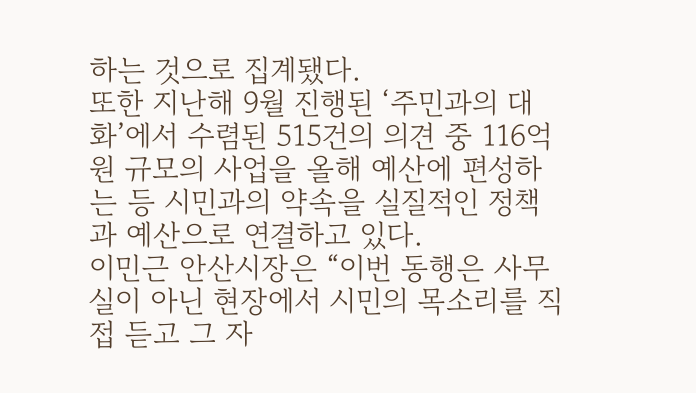하는 것으로 집계됐다.
또한 지난해 9월 진행된 ‘주민과의 대화’에서 수렴된 515건의 의견 중 116억원 규모의 사업을 올해 예산에 편성하는 등 시민과의 약속을 실질적인 정책과 예산으로 연결하고 있다.
이민근 안산시장은 “이번 동행은 사무실이 아닌 현장에서 시민의 목소리를 직접 듣고 그 자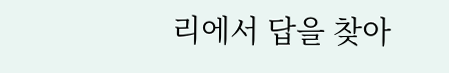리에서 답을 찾아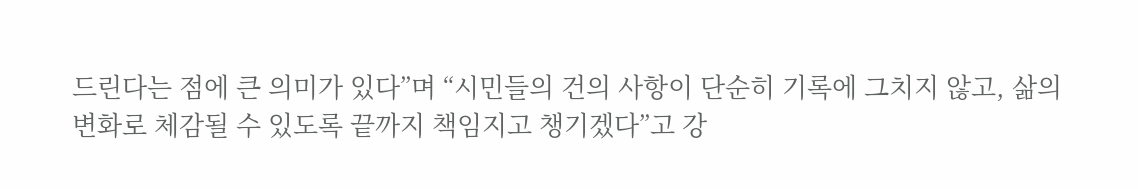드린다는 점에 큰 의미가 있다”며 “시민들의 건의 사항이 단순히 기록에 그치지 않고, 삶의 변화로 체감될 수 있도록 끝까지 책임지고 챙기겠다”고 강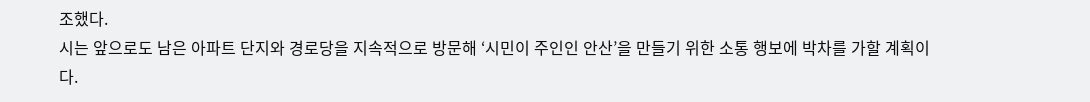조했다.
시는 앞으로도 남은 아파트 단지와 경로당을 지속적으로 방문해 ‘시민이 주인인 안산’을 만들기 위한 소통 행보에 박차를 가할 계획이다.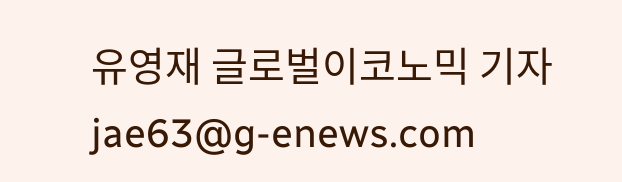유영재 글로벌이코노믹 기자 jae63@g-enews.com